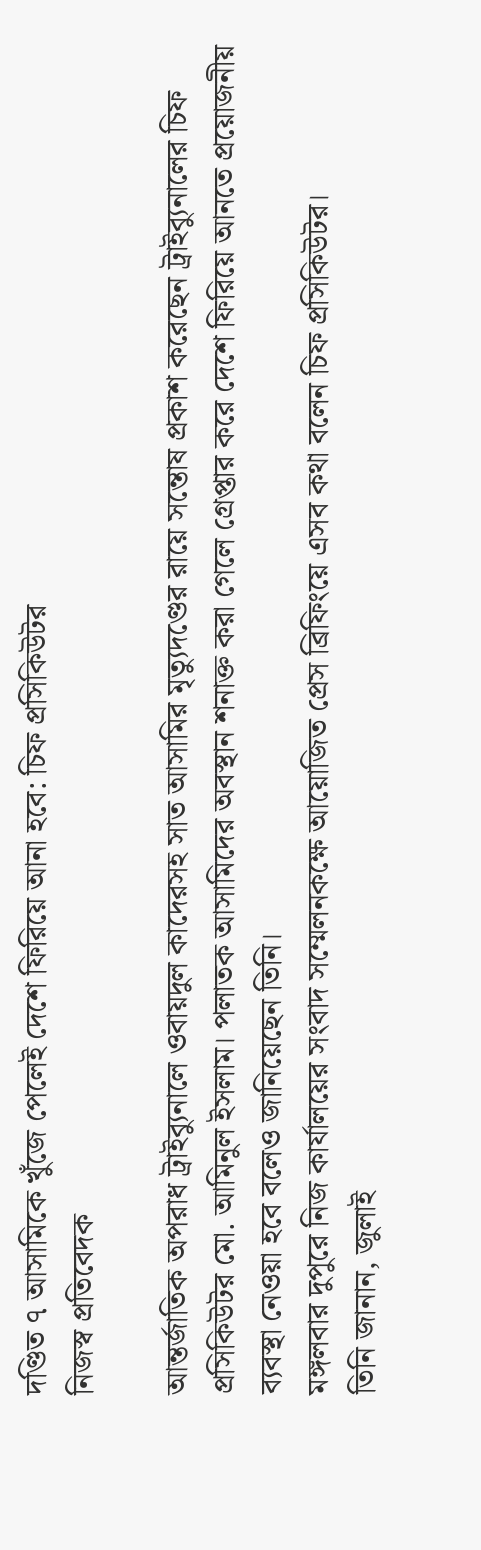দণ্ডিত ৭ আসামিকে খুঁজে পেলেই দেশে ফিরিয়ে আনা হবে: চিফ প্রসিকিউটর
নিজস্ব প্রতিবেদক

আন্তর্জাতিক অপরাধ ট্রাইব্যুনালে ওবায়দুল কাদেরসহ সাত আসামির মৃত্যুদণ্ডের রায়ে সন্তোষ প্রকাশ করেছেন ট্রাইব্যুনালের চিফ প্রসিকিউটর মো. আমিনুল ইসলাম। পলাতক আসামিদের অবস্থান শনাক্ত করা গেলে গ্রেপ্তার করে দেশে ফিরিয়ে আনতে প্রয়োজনীয় ব্যবস্থা নেওয়া হবে বলেও জানিয়েছেন তিনি।
মঙ্গলবার দুপুরে নিজ কার্যালয়ের সংবাদ সম্মেলনকক্ষে আয়োজিত প্রেস ব্রিফিংয়ে এসব কথা বলেন চিফ প্রসিকিউটর।
তিনি জানান, জুলাই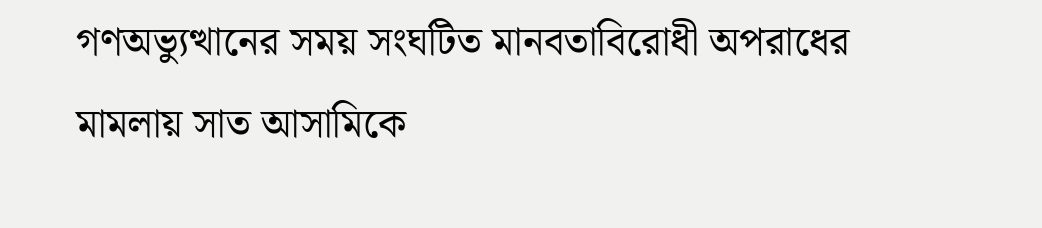গণঅভ্যুত্থানের সময় সংঘটিত মানবতাবিরোধী অপরাধের মামলায় সাত আসামিকে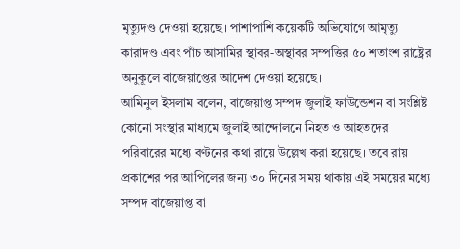মৃত্যুদণ্ড দেওয়া হয়েছে। পাশাপাশি কয়েকটি অভিযোগে আমৃত্যু কারাদণ্ড এবং পাঁচ আসামির স্থাবর-অস্থাবর সম্পত্তির ৫০ শতাংশ রাষ্ট্রের অনুকূলে বাজেয়াপ্তের আদেশ দেওয়া হয়েছে।
আমিনুল ইসলাম বলেন, বাজেয়াপ্ত সম্পদ জুলাই ফাউন্ডেশন বা সংশ্লিষ্ট কোনো সংস্থার মাধ্যমে জুলাই আন্দোলনে নিহত ও আহতদের পরিবারের মধ্যে বণ্টনের কথা রায়ে উল্লেখ করা হয়েছে। তবে রায় প্রকাশের পর আপিলের জন্য ৩০ দিনের সময় থাকায় এই সময়ের মধ্যে সম্পদ বাজেয়াপ্ত বা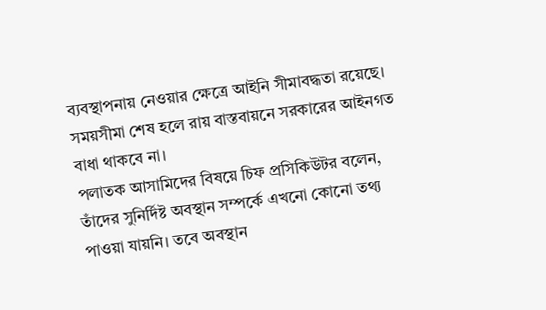ব্যবস্থাপনায় নেওয়ার ক্ষেত্রে আইনি সীমাবদ্ধতা রয়েছে। সময়সীমা শেষ হলে রায় বাস্তবায়নে সরকারের আইনগত বাধা থাকবে না।
পলাতক আসামিদের বিষয়ে চিফ প্রসিকিউটর বলেন, তাঁদের সুনির্দিষ্ট অবস্থান সম্পর্কে এখনো কোনো তথ্য পাওয়া যায়নি। তবে অবস্থান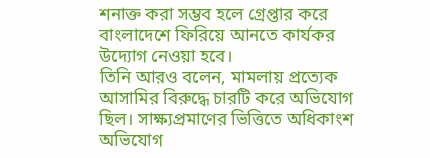শনাক্ত করা সম্ভব হলে গ্রেপ্তার করে বাংলাদেশে ফিরিয়ে আনতে কার্যকর উদ্যোগ নেওয়া হবে।
তিনি আরও বলেন, মামলায় প্রত্যেক আসামির বিরুদ্ধে চারটি করে অভিযোগ ছিল। সাক্ষ্যপ্রমাণের ভিত্তিতে অধিকাংশ অভিযোগ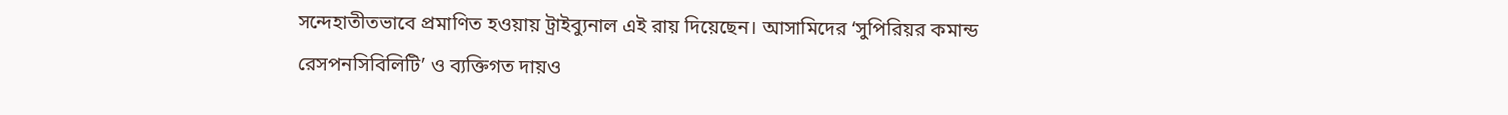সন্দেহাতীতভাবে প্রমাণিত হওয়ায় ট্রাইব্যুনাল এই রায় দিয়েছেন। আসামিদের ‘সুপিরিয়র কমান্ড রেসপনসিবিলিটি’ ও ব্যক্তিগত দায়ও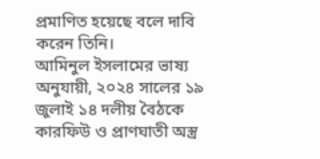প্রমাণিত হয়েছে বলে দাবি করেন তিনি।
আমিনুল ইসলামের ভাষ্য অনুযায়ী, ২০২৪ সালের ১৯ জুলাই ১৪ দলীয় বৈঠকে কারফিউ ও প্রাণঘাতী অস্ত্র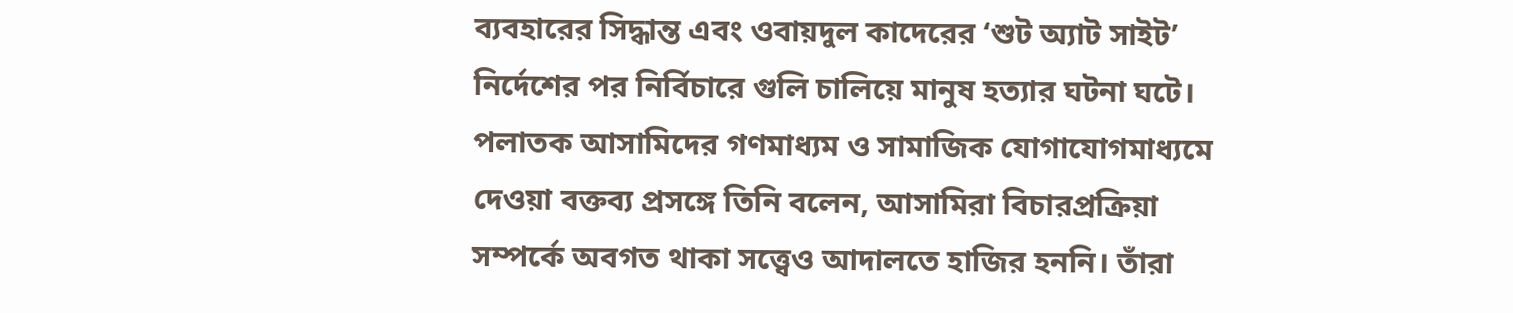ব্যবহারের সিদ্ধান্ত এবং ওবায়দুল কাদেরের ‘শুট অ্যাট সাইট’ নির্দেশের পর নির্বিচারে গুলি চালিয়ে মানুষ হত্যার ঘটনা ঘটে।
পলাতক আসামিদের গণমাধ্যম ও সামাজিক যোগাযোগমাধ্যমে দেওয়া বক্তব্য প্রসঙ্গে তিনি বলেন, আসামিরা বিচারপ্রক্রিয়া সম্পর্কে অবগত থাকা সত্ত্বেও আদালতে হাজির হননি। তাঁরা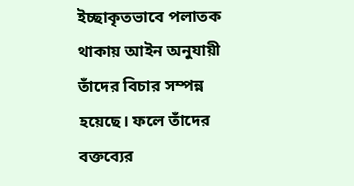ইচ্ছাকৃতভাবে পলাতক থাকায় আইন অনুযায়ী তাঁদের বিচার সম্পন্ন হয়েছে। ফলে তাঁদের বক্তব্যের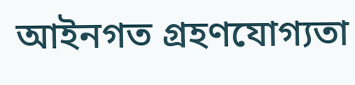আইনগত গ্রহণযোগ্যতা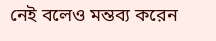নেই বলেও মন্তব্য করেন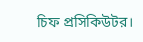চিফ প্রসিকিউটর।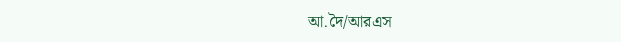আ.দৈ/আরএস